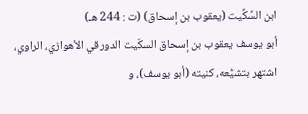ابن السِّكِّيت (يعقوب بن إسحاق) (ت : 244 هـ)
أبو يوسف يعقوب بن إسحاق السكّيت الدورقي الأهوازي، الراوي، اشتهر بتشيُّعه، كنيته (أبو يوسف)، و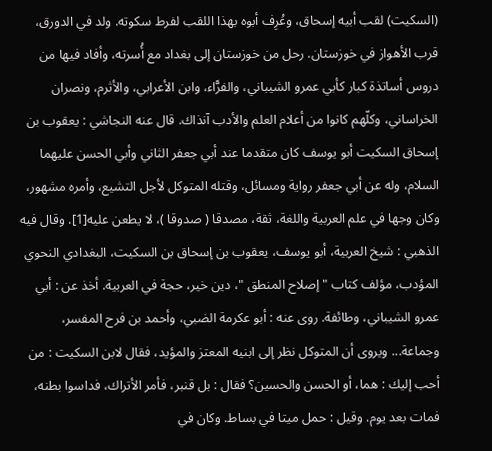(السكيت) لقب أبيه إسحاق، وعُرِف أبوه بهذا اللقب لفرط سكوته. ولد في الدورق، قرب الأهواز في خوزستان. رحل من خوزستان إلى بغداد مع أُسرته، وأفاد فيها من دروس أساتذة كبار كأبي عمرو الشيباني، والفرًّاء، وابن الأعرابي، والأثرم، ونصران الخراساني، وكلّهم كانوا من أعلام العلم والأدب آنذاك. قال عنه النجاشي : يعقوب بن إسحاق السكيت أبو يوسف كان متقدما عند أبي جعفر الثاني وأبي الحسن عليهما السلام، وله عن أبي جعفر رواية ومسائل، وقتله المتوكل لأجل التشيع، وأمره مشهور، وكان وجها في علم العربية واللغة، ثقة، مصدقا ( صدوقا )، لا يطعن عليه[1]. وقال فيه الذهبي : شيخ العربية، أبو يوسف، يعقوب بن إسحاق بن السكيت، البغدادي النحوي المؤدب، مؤلف كتاب " إصلاح المنطق "، دين خير، حجة في العربية. أخذ عن : أبي عمرو الشيباني، وطائفة. روى عنه : أبو عكرمة الضبي، وأحمد بن فرح المفسر، وجماعة... ويروى أن المتوكل نظر إلى ابنيه المعتز والمؤيد، فقال لابن السكيت : من أحب إليك : هما، أو الحسن والحسين؟ فقال : بل قنبر، فأمر الأتراك، فداسوا بطنه، فمات بعد يوم. وقيل : حمل ميتا في بساط. وكان في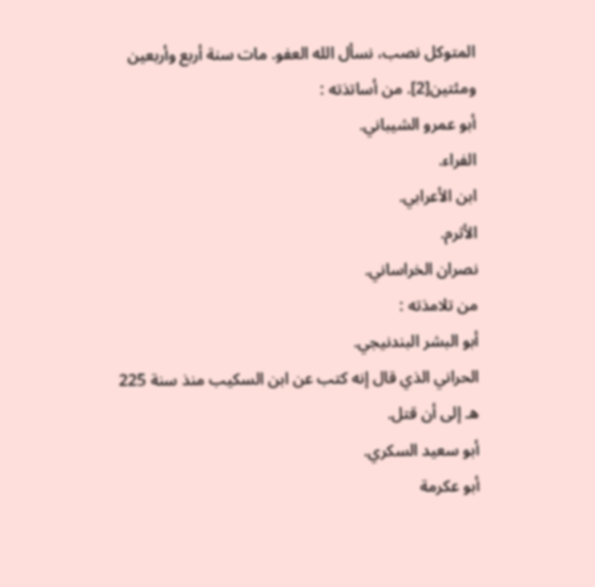المتوكل نصب، نسأل الله العفو. مات سنة أربع وأربعين ومئتين[2]. من أساتذته :
أبو عمرو الشيباني.
الفراء.
ابن الأعرابي.
الأثرم.
نصران الخراساني.
من تلامذته :
أبو البشر البندنيجي.
الحراني الذي قال إنه كتب عن ابن السكيب منذ سنة 225 هـ إلى أن قتل.
أبو سعيد السكري.
أبو عكرمة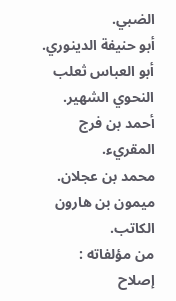الضبي.
أبو حنيفة الدينوري.
أبو العباس ثعلب النحوي الشهير.
أحمد بن فرج المقريء.
محمد بن عجلان.
ميمون بن هارون الكاتب.
من مؤلفاته :
إصلاح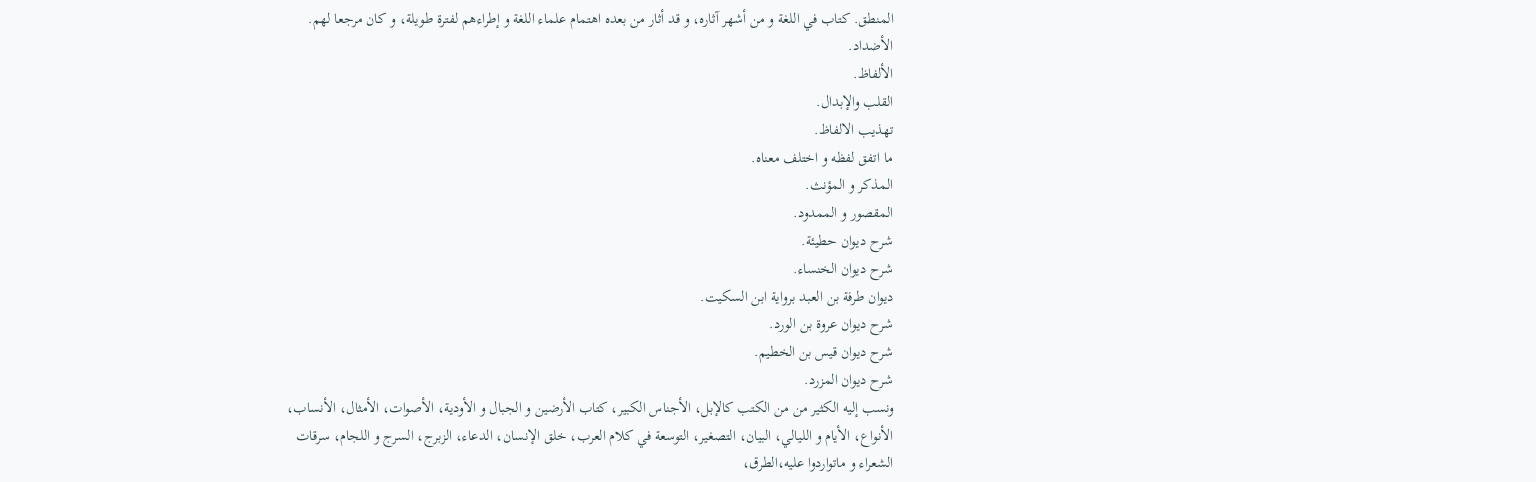المنطق. كتاب في اللغة و من أشهر آثاره، و قد أثار من بعده اهتمام علماء اللغة و إطراءهم لفترة طويلة، و كان مرجعا لهم.
الأضداد.
الألفاظ.
القلب والإبدال.
تهذيب الالفاظ.
ما اتفق لفظه و اختلف معناه.
المذكر و المؤنث.
المقصور و الممدود.
شرح ديوان حطيئة.
شرح ديوان الخنساء.
ديوان طرفة بن العبد برواية ابن السكيت.
شرح ديوان عروة بن الورد.
شرح ديوان قيس بن الخطيم.
شرح ديوان المزرد.
ونسب إليه الكثير من من الكتب كالإبل، الأجناس الكبير، كتاب الأرضين و الجبال و الأودية، الأصوات، الأمثال، الأنساب، الأنواع، الأيام و الليالي، البيان، التصغير، التوسعة في كلام العرب، خلق الإنسان، الدعاء، الزبرج، السرج و اللجام، سرقات الشعراء و ماتواردوا عليه،الطرق،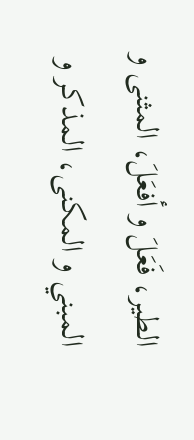الطير، فَعَلَ و أفعَلَ، المثنى و المبني و المكنى، المذكر و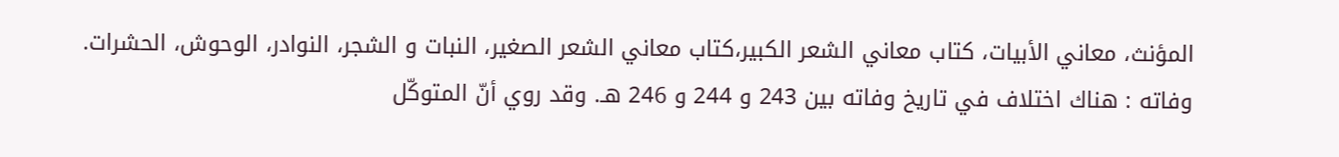المؤنث، معاني الأبيات، كتاب معاني الشعر الكبير،كتاب معاني الشعر الصغير، النبات و الشجر، النوادر، الوحوش، الحشرات.
وفاته : هناك اختلاف في تاريخ وفاته بين 243 و 244 و 246 هـ. وقد روي أنّ المتوكّل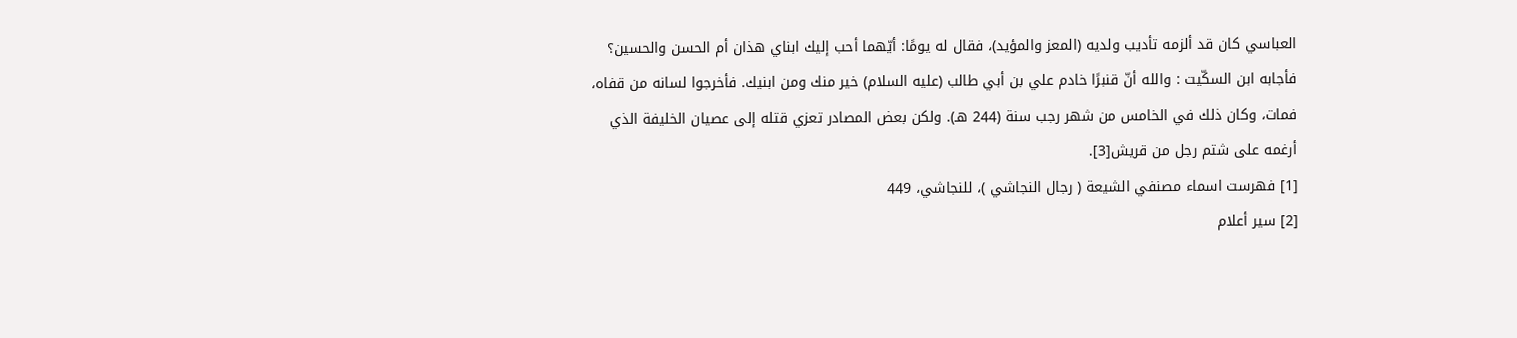العباسي كان قد ألزمه تأديب ولديه (المعز والمؤيد)، فقال له يومًا: أيّهما أحب إليك ابناي هذان أم الحسن والحسين؟ فأجابه ابن السكّيت : والله أنّ قنبرًا خادم علي بن أبي طالب (عليه السلام) خير منك ومن ابنيك. فأخرجوا لسانه من قفاه، فمات، وكان ذلك في الخامس من شهر رجب سنة (244 هـ). ولكن بعض المصادر تعزي قتله إلى عصيان الخليفة الذي أرغمه على شتم رجل من قريش[3].
[1] فهرست اسماء مصنفي الشيعة ( رجال النجاشي )، للنجاشي، 449
[2] سير أعلام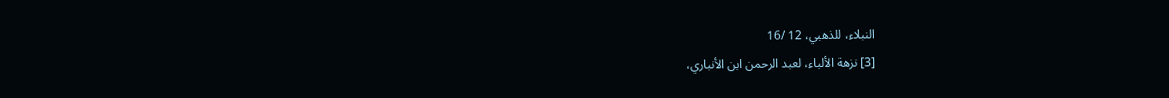النبلاء، للذهبي، 12 /16
[3] نزهة الألباء، لعبد الرحمن ابن الأنباري،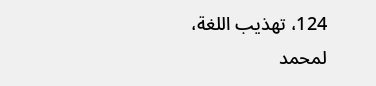124، تهذيب اللغة، لمحمد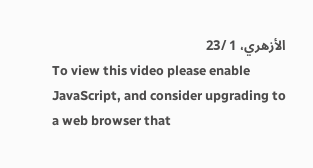الأزهري، 1 /23
To view this video please enable JavaScript, and consider upgrading to a web browser that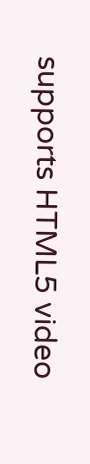supports HTML5 video